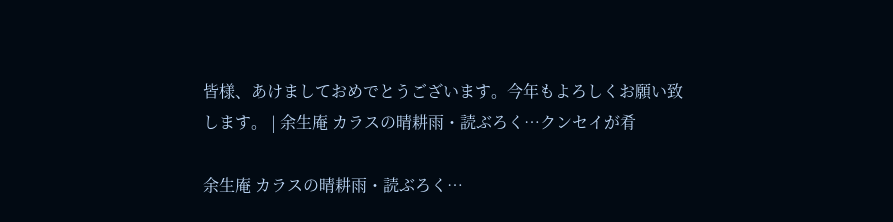皆様、あけましておめでとうございます。今年もよろしくお願い致します。 | 余生庵 カラスの晴耕雨・読ぶろく…クンセイが肴

余生庵 カラスの晴耕雨・読ぶろく…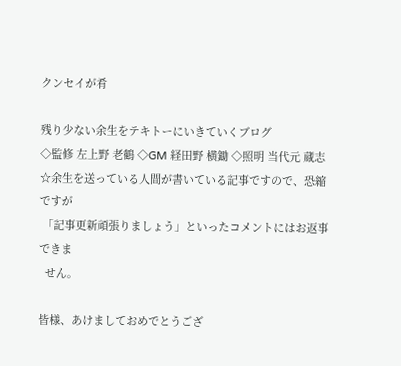クンセイが肴

残り少ない余生をテキトーにいきていくブログ
◇監修 左上野 老鶴 ◇GM 経田野 横鋤 ◇照明 当代元 蔵志
☆余生を送っている人間が書いている記事ですので、恐縮ですが
 「記事更新頑張りましょう」といったコメントにはお返事できま
  せん。

皆様、あけましておめでとうござ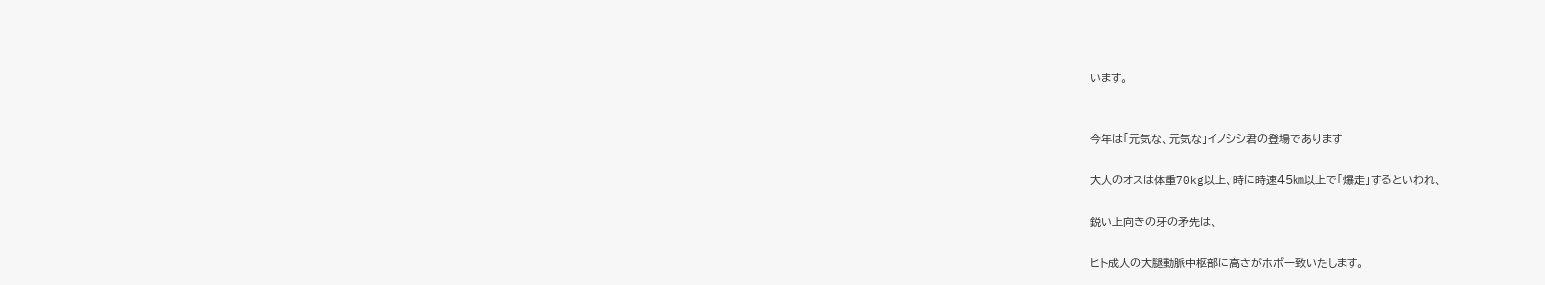います。


今年は「元気な、元気な」イノシシ君の登場であります

大人のオスは体重70kg以上、時に時速45㎞以上で「爆走」するといわれ、

鋭い上向きの牙の矛先は、

ヒト成人の大腿動脈中枢部に高さがホボ一致いたします。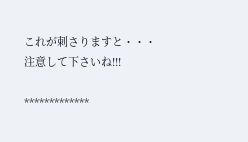これが刺さりますと・・・
注意して下さいね!!!

*************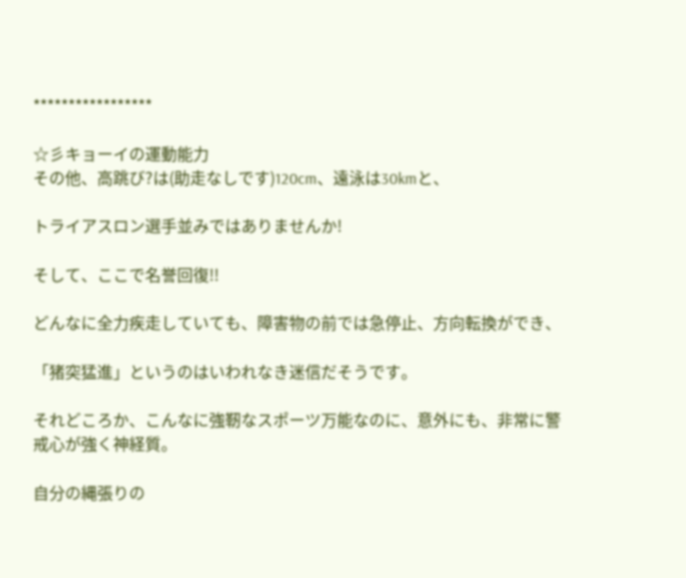*****************

☆彡キョーイの運動能力
その他、高跳び?は(助走なしです)120cm、遠泳は30kmと、

トライアスロン選手並みではありませんか!

そして、ここで名誉回復!!

どんなに全力疾走していても、障害物の前では急停止、方向転換ができ、

「猪突猛進」というのはいわれなき迷信だそうです。

それどころか、こんなに強靭なスポーツ万能なのに、意外にも、非常に警戒心が強く神経質。

自分の縄張りの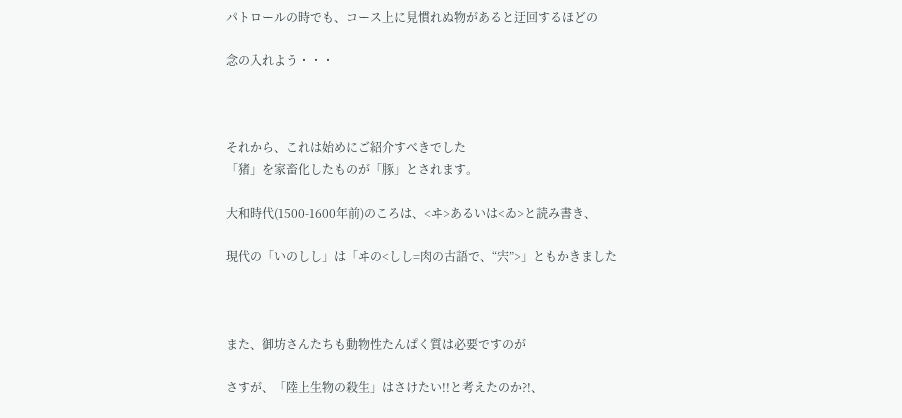パトロールの時でも、コース上に見慣れぬ物があると迂回するほどの

念の入れよう・・・



それから、これは始めにご紹介すべきでした
「猪」を家畜化したものが「豚」とされます。

大和時代(1500-1600年前)のころは、<ヰ>あるいは<ゐ>と読み書き、

現代の「いのしし」は「ヰの<しし=肉の古語で、“宍”>」ともかきました



また、御坊さんたちも動物性たんぱく質は必要ですのが

さすが、「陸上生物の殺生」はさけたい!!と考えたのか?!、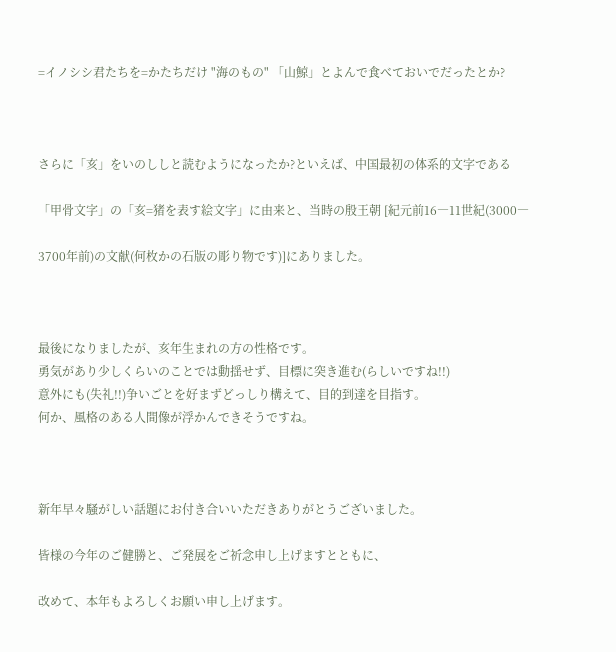=イノシシ君たちを=かたちだけ "海のもの" 「山鯨」とよんで食べておいでだったとか?



さらに「亥」をいのししと読むようになったか?といえば、中国最初の体系的文字である

「甲骨文字」の「亥=猪を表す絵文字」に由来と、当時の殷王朝 [紀元前16―11世紀(3000―

3700年前)の文献(何枚かの石版の彫り物です)]にありました。



最後になりましたが、亥年生まれの方の性格です。
勇気があり少しくらいのことでは動揺せず、目標に突き進む(らしいですね!!)
意外にも(失礼!!)争いごとを好まずどっしり構えて、目的到達を目指す。
何か、風格のある人間像が浮かんできそうですね。



新年早々騒がしい話題にお付き合いいただきありがとうございました。

皆様の今年のご健勝と、ご発展をご祈念申し上げますとともに、

改めて、本年もよろしくお願い申し上げます。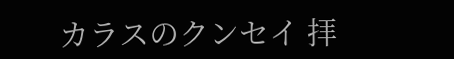カラスのクンセイ 拝